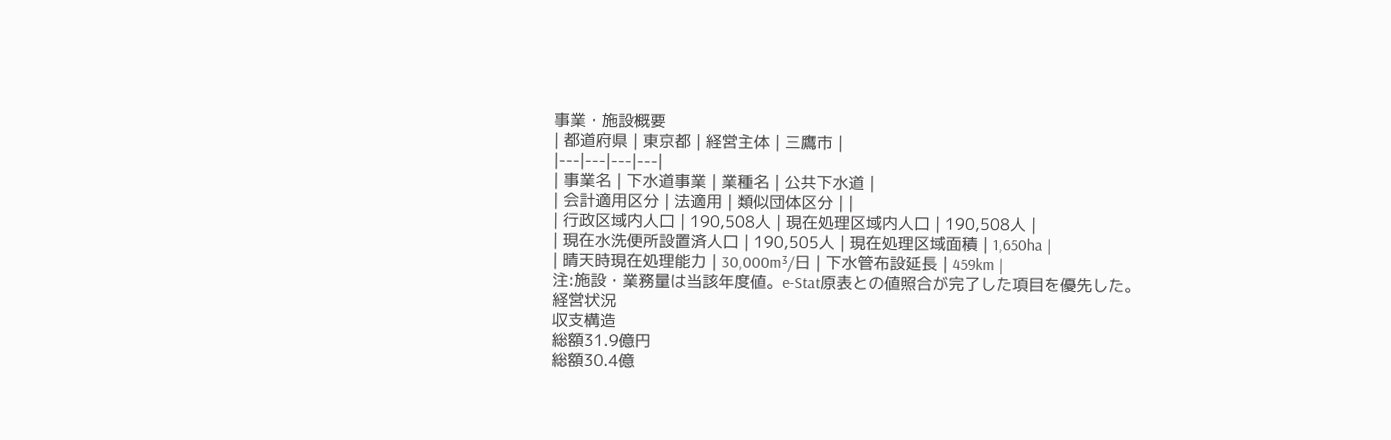事業・施設概要
| 都道府県 | 東京都 | 経営主体 | 三鷹市 |
|---|---|---|---|
| 事業名 | 下水道事業 | 業種名 | 公共下水道 |
| 会計適用区分 | 法適用 | 類似団体区分 | |
| 行政区域内人口 | 190,508人 | 現在処理区域内人口 | 190,508人 |
| 現在水洗便所設置済人口 | 190,505人 | 現在処理区域面積 | 1,650ha |
| 晴天時現在処理能力 | 30,000m³/日 | 下水管布設延長 | 459km |
注:施設・業務量は当該年度値。e-Stat原表との値照合が完了した項目を優先した。
経営状況
収支構造
総額31.9億円
総額30.4億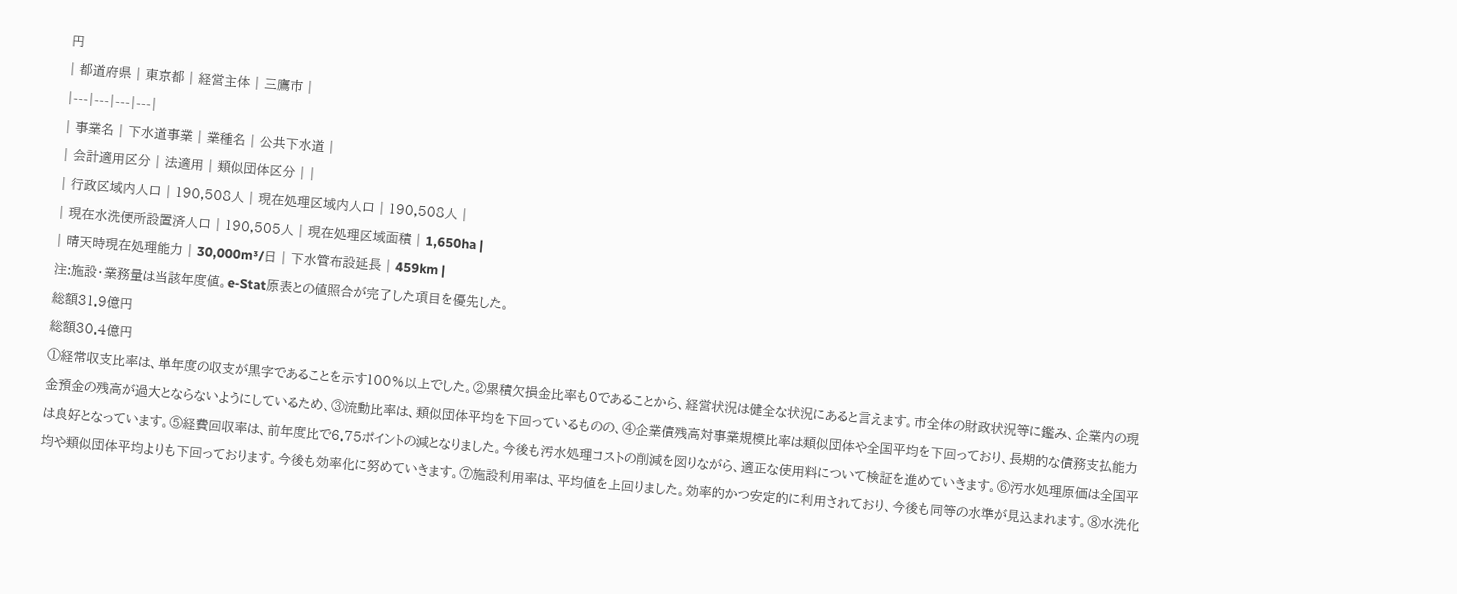円
| 都道府県 | 東京都 | 経営主体 | 三鷹市 |
|---|---|---|---|
| 事業名 | 下水道事業 | 業種名 | 公共下水道 |
| 会計適用区分 | 法適用 | 類似団体区分 | |
| 行政区域内人口 | 190,508人 | 現在処理区域内人口 | 190,508人 |
| 現在水洗便所設置済人口 | 190,505人 | 現在処理区域面積 | 1,650ha |
| 晴天時現在処理能力 | 30,000m³/日 | 下水管布設延長 | 459km |
注:施設・業務量は当該年度値。e-Stat原表との値照合が完了した項目を優先した。
総額31.9億円
総額30.4億円
①経常収支比率は、単年度の収支が黒字であることを示す100%以上でした。②累積欠損金比率も0であることから、経営状況は健全な状況にあると言えます。市全体の財政状況等に鑑み、企業内の現金預金の残高が過大とならないようにしているため、③流動比率は、類似団体平均を下回っているものの、④企業債残高対事業規模比率は類似団体や全国平均を下回っており、長期的な債務支払能力は良好となっています。⑤経費回収率は、前年度比で6.75ポイントの減となりました。今後も汚水処理コストの削減を図りながら、適正な使用料について検証を進めていきます。⑥汚水処理原価は全国平均や類似団体平均よりも下回っております。今後も効率化に努めていきます。⑦施設利用率は、平均値を上回りました。効率的かつ安定的に利用されており、今後も同等の水準が見込まれます。⑧水洗化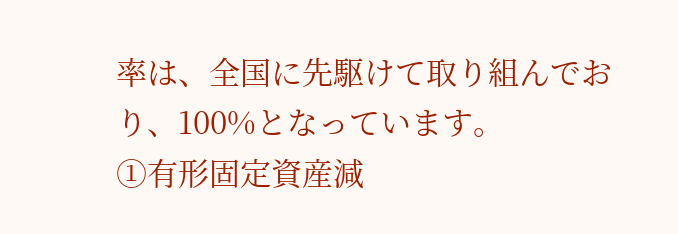率は、全国に先駆けて取り組んでおり、100%となっています。
①有形固定資産減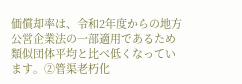価償却率は、令和2年度からの地方公営企業法の一部適用であるため類似団体平均と比べ低くなっています。②管渠老朽化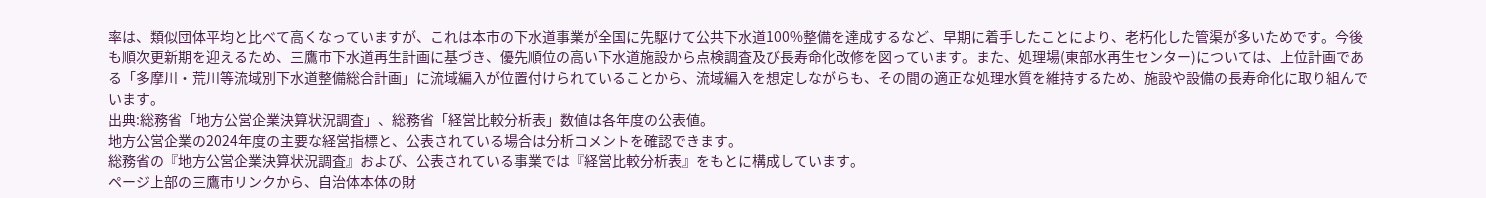率は、類似団体平均と比べて高くなっていますが、これは本市の下水道事業が全国に先駆けて公共下水道100%整備を達成するなど、早期に着手したことにより、老朽化した管渠が多いためです。今後も順次更新期を迎えるため、三鷹市下水道再生計画に基づき、優先順位の高い下水道施設から点検調査及び長寿命化改修を図っています。また、処理場(東部水再生センター)については、上位計画である「多摩川・荒川等流域別下水道整備総合計画」に流域編入が位置付けられていることから、流域編入を想定しながらも、その間の適正な処理水質を維持するため、施設や設備の長寿命化に取り組んでいます。
出典:総務省「地方公営企業決算状況調査」、総務省「経営比較分析表」数値は各年度の公表値。
地方公営企業の2024年度の主要な経営指標と、公表されている場合は分析コメントを確認できます。
総務省の『地方公営企業決算状況調査』および、公表されている事業では『経営比較分析表』をもとに構成しています。
ページ上部の三鷹市リンクから、自治体本体の財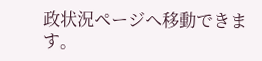政状況ページへ移動できます。